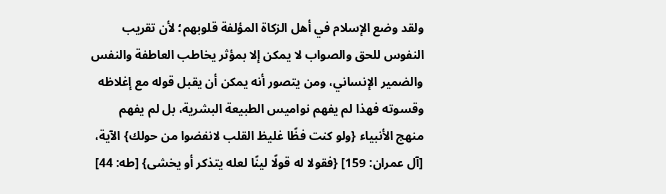ولقد وضع الإسلام في أهل الزكاة المؤلفة قلوبهم؛ لأن تقريب النفوس للحق والصواب لا يمكن إلا بمؤثر يخاطب العاطفة والنفس والضمير الإنساني، ومن يتصور أنه يمكن أن يقبل قوله مع إغلاظه وقسوته فهذا لم يفهم نواميس الطبيعة البشرية، بل لم يفهم منهج الأنبياء {ولو كنت فظًا غليظ القلب لانفضوا من حولك} الآية، [آل عمران: 159] {فقولا له قولًا لينًا لعله يتذكر أو يخشى} [طه: 44]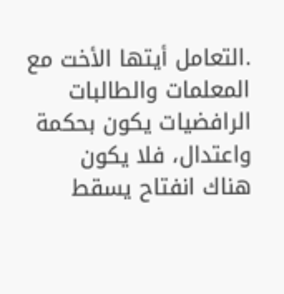.التعامل أيتها الأخت مع المعلمات والطالبات الرافضيات يكون بحكمة واعتدال، فلا يكون هناك انفتاح يسقط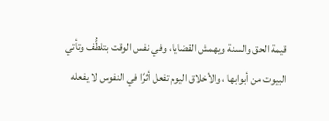قيمة الحق والسنة ويهمش القضايا، وفي نفس الوقت بتلطُّف وتأتي البيوت من أبوابها ، والأخلاق اليوم تفعل أثرًا في النفوس لا يفعله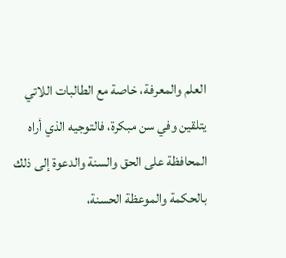العلم والمعرفة، خاصة مع الطالبات اللاتي يتلقين وفي سن مبكرة، فالتوجيه الذي أراه المحافظة على الحق والسنة والدعوة إلى ذلك بالحكمة والموعظة الحسنة،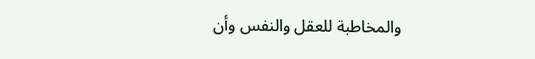والمخاطبة للعقل والنفس وأن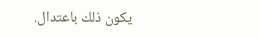يكون ذلك باعتدال.